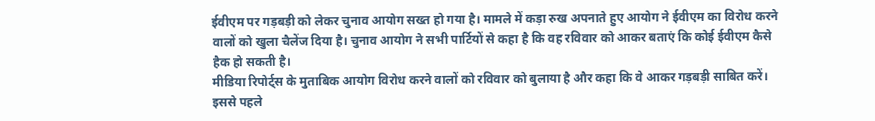ईवीएम पर गड़बड़ी को लेकर चुनाव आयोग सख्त हो गया है। मामले में कड़ा रुख अपनाते हुए आयोग ने ईवीएम का विरोध करने वालों को खुला चैलेंज दिया है। चुनाव आयोग ने सभी पार्टियों से कहा है कि वह रविवार को आकर बताएं कि कोई ईवीएम कैसे हैक हो सकती है।
मीडिया रिपोर्ट्स के मुताबिक आयोग विरोध करने वालों को रविवार को बुलाया है और कहा कि वे आकर गड़बड़ी साबित करें। इससे पहले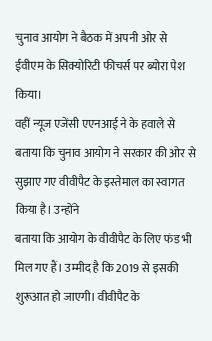चुनाव आयोग ने बैठक में अपनी ओर से ईवीएम के सिक्योरिटी फीचर्स पर ब्योरा पेश किया।
वहीं न्यूज एजेंसी एएनआई ने के हवाले से बताया कि चुनाव आयोग ने सरकार की ओर से सुझाए गए वीवीपैट के इस्तेमाल का स्वागत किया है। उन्होंने
बताया कि आयोग के वीवीपैट के लिए फंड भी मिल गए हैं। उम्मीद है कि 2019 से इसकी शुरूआत हो जाएगी। वीवीपैट के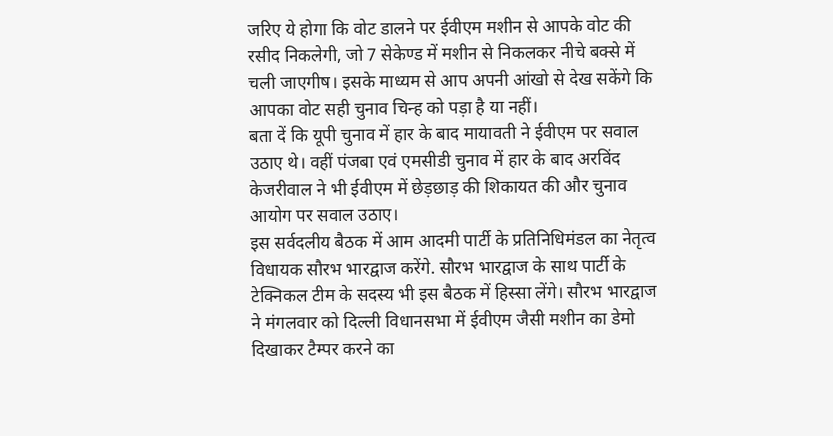जरिए ये होगा कि वोट डालने पर ईवीएम मशीन से आपके वोट की रसीद निकलेगी, जो 7 सेकेण्ड में मशीन से निकलकर नीचे बक्से में चली जाएगीष। इसके माध्यम से आप अपनी आंखो से देख सकेंगे कि आपका वोट सही चुनाव चिन्ह को पड़ा है या नहीं।
बता दें कि यूपी चुनाव में हार के बाद मायावती ने ईवीएम पर सवाल उठाए थे। वहीं पंजबा एवं एमसीडी चुनाव में हार के बाद अरविंद केजरीवाल ने भी ईवीएम में छेड़छाड़ की शिकायत की और चुनाव आयोग पर सवाल उठाए।
इस सर्वदलीय बैठक में आम आदमी पार्टी के प्रतिनिधिमंडल का नेतृत्व विधायक सौरभ भारद्वाज करेंगे. सौरभ भारद्वाज के साथ पार्टी के टेक्निकल टीम के सदस्य भी इस बैठक में हिस्सा लेंगे। सौरभ भारद्वाज ने मंगलवार को दिल्ली विधानसभा में ईवीएम जैसी मशीन का डेमो दिखाकर टैम्पर करने का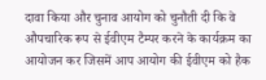दावा किया और चुनाव आयोग को चुनौती दी कि वे औपचारिक रूप से ईवीएम टैम्पर करने के कार्यक्रम का आयोजन कर जिसमें आप आयोग की ईवीएम को हैक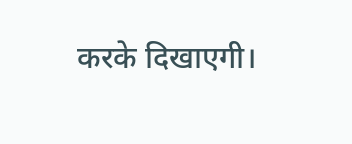करके दिखाएगी।